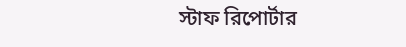স্টাফ রিপোর্টার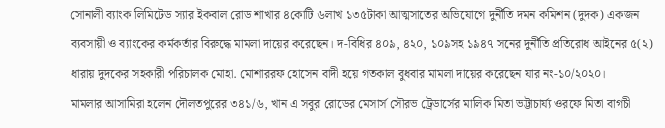সোনালী ব্যাংক লিমিটেড স্যার ইকবাল রোড শাখার ৪কোটি ৬লাখ ১৩৫টাকা আত্মসাতের অভিযোগে দুর্নীতি দমন কমিশন (দুদক) একজন ব্যবসায়ী ও ব্যাংকের কর্মকর্তার বিরুদ্ধে মামলা দায়ের করেছেন। দ-বিধির ৪০৯, ৪২০, ১০৯সহ ১৯৪৭ সনের দুর্নীতি প্রতিরোধ আইনের ৫(২) ধারায় দুদকের সহকারী পরিচালক মোহা. মোশাররফ হোসেন বাদী হয়ে গতকাল বুধবার মামলা দায়ের করেছেন যার নং-১০/২০২০।
মামলার আসামিরা হলেন দৌলতপুরের ৩৪১/৬, খান এ সবুর রোডের মেসার্স সৌরভ ট্রেডার্সের মালিক মিতা ভট্টাচার্য্য ওরফে মিতা বাগচী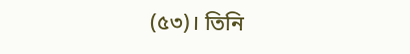(৫৩)। তিনি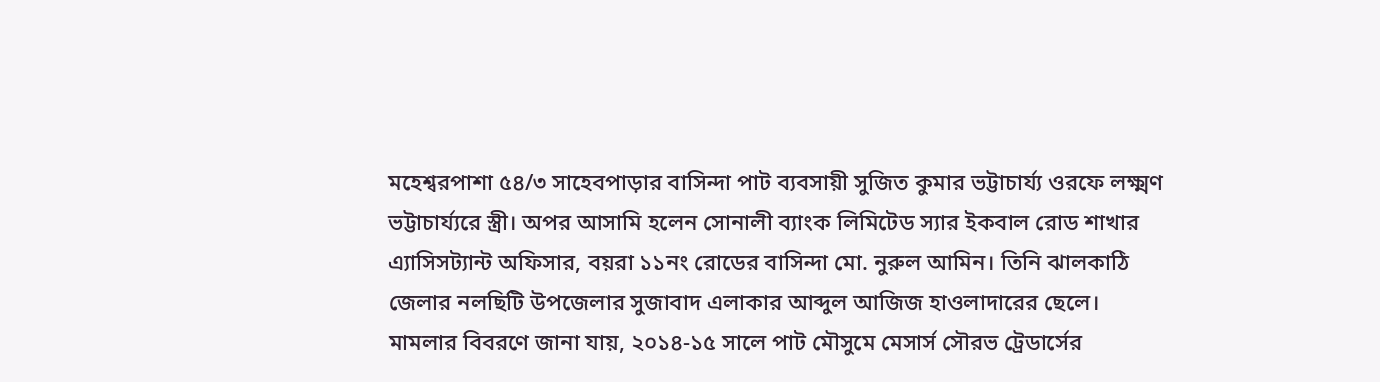মহেশ্বরপাশা ৫৪/৩ সাহেবপাড়ার বাসিন্দা পাট ব্যবসায়ী সুজিত কুমার ভট্টাচার্য্য ওরফে লক্ষ্মণ ভট্টাচার্য্যরে স্ত্রী। অপর আসামি হলেন সোনালী ব্যাংক লিমিটেড স্যার ইকবাল রোড শাখার এ্যাসিসট্যান্ট অফিসার, বয়রা ১১নং রোডের বাসিন্দা মো. নুরুল আমিন। তিনি ঝালকাঠি জেলার নলছিটি উপজেলার সুজাবাদ এলাকার আব্দুল আজিজ হাওলাদারের ছেলে।
মামলার বিবরণে জানা যায়, ২০১৪-১৫ সালে পাট মৌসুমে মেসার্স সৌরভ ট্রেডার্সের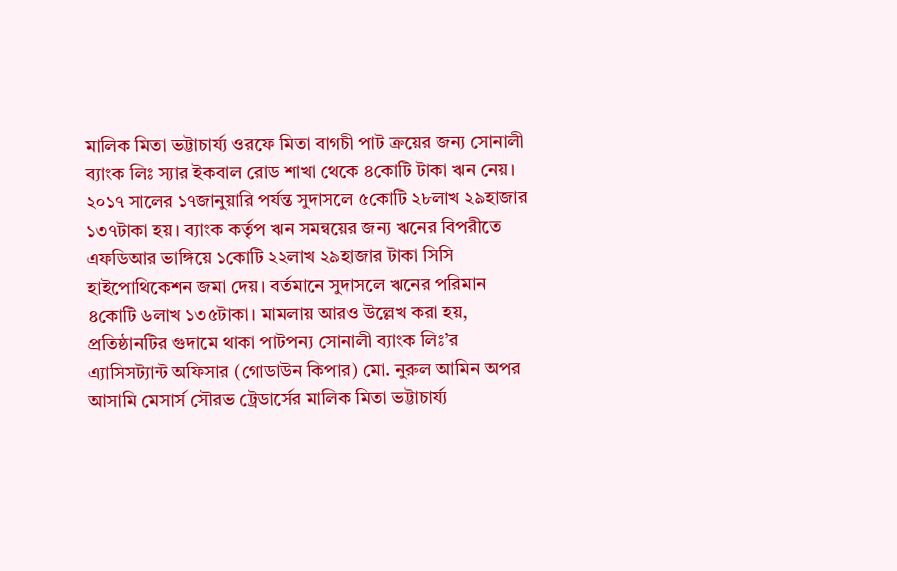মালিক মিতা ভট্টাচার্য্য ওরফে মিতা বাগচী পাট ক্রয়ের জন্য সোনালী ব্যাংক লিঃ স্যার ইকবাল রোড শাখা থেকে ৪কোটি টাকা ঋন নেয়। ২০১৭ সালের ১৭জানুয়ারি পর্যন্ত সুদাসলে ৫কোটি ২৮লাখ ২৯হাজার ১৩৭টাকা হয়। ব্যাংক কর্তৃপ ঋন সমন্বয়ের জন্য ঋনের বিপরীতে এফডিআর ভাঙ্গিয়ে ১কোটি ২২লাখ ২৯হাজার টাকা সিসি হাইপোথিকেশন জমা দেয়। বর্তমানে সুদাসলে ঋনের পরিমান ৪কোটি ৬লাখ ১৩৫টাকা। মামলায় আরও উল্লেখ করা হয়, প্রতিষ্ঠানটির গুদামে থাকা পাটপন্য সোনালী ব্যাংক লিঃ’র এ্যাসিসট্যান্ট অফিসার (গোডাউন কিপার) মো. নুরুল আমিন অপর আসামি মেসার্স সৌরভ ট্রেডার্সের মালিক মিতা ভট্টাচার্য্য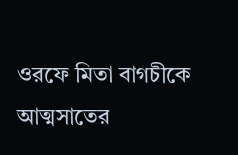ওরফে মিতা বাগচীকে আত্মসাতের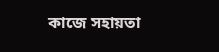কাজে সহায়তা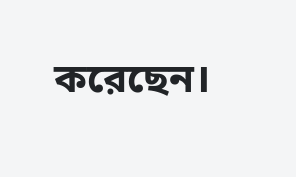করেছেন।